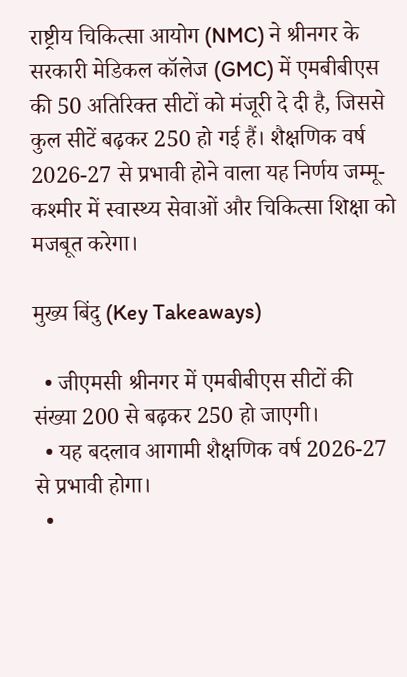राष्ट्रीय चिकित्सा आयोग (NMC) ने श्रीनगर के सरकारी मेडिकल कॉलेज (GMC) में एमबीबीएस की 50 अतिरिक्त सीटों को मंजूरी दे दी है, जिससे कुल सीटें बढ़कर 250 हो गई हैं। शैक्षणिक वर्ष 2026-27 से प्रभावी होने वाला यह निर्णय जम्मू-कश्मीर में स्वास्थ्य सेवाओं और चिकित्सा शिक्षा को मजबूत करेगा।

मुख्य बिंदु (Key Takeaways)

  • जीएमसी श्रीनगर में एमबीबीएस सीटों की संख्या 200 से बढ़कर 250 हो जाएगी।
  • यह बदलाव आगामी शैक्षणिक वर्ष 2026-27 से प्रभावी होगा।
  •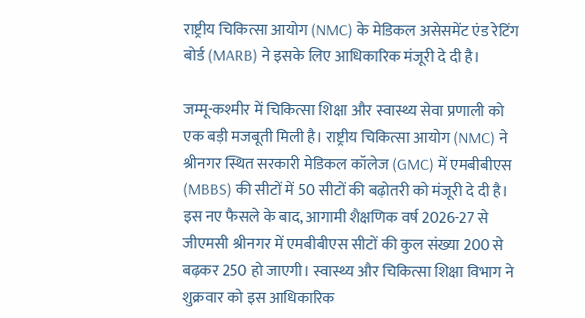राष्ट्रीय चिकित्सा आयोग (NMC) के मेडिकल असेसमेंट एंड रेटिंग बोर्ड (MARB) ने इसके लिए आधिकारिक मंजूरी दे दी है।

जम्मू-कश्मीर में चिकित्सा शिक्षा और स्वास्थ्य सेवा प्रणाली को एक बड़ी मजबूती मिली है। राष्ट्रीय चिकित्सा आयोग (NMC) ने श्रीनगर स्थित सरकारी मेडिकल कॉलेज (GMC) में एमबीबीएस (MBBS) की सीटों में 50 सीटों की बढ़ोतरी को मंजूरी दे दी है। इस नए फैसले के बाद, आगामी शैक्षणिक वर्ष 2026-27 से जीएमसी श्रीनगर में एमबीबीएस सीटों की कुल संख्या 200 से बढ़कर 250 हो जाएगी। स्वास्थ्य और चिकित्सा शिक्षा विभाग ने शुक्रवार को इस आधिकारिक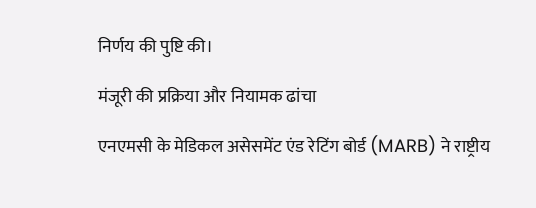निर्णय की पुष्टि की।

मंजूरी की प्रक्रिया और नियामक ढांचा

एनएमसी के मेडिकल असेसमेंट एंड रेटिंग बोर्ड (MARB) ने राष्ट्रीय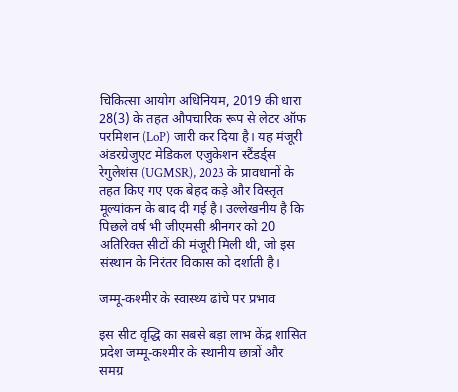चिकित्सा आयोग अधिनियम, 2019 की धारा 28(3) के तहत औपचारिक रूप से लेटर ऑफ परमिशन (LoP) जारी कर दिया है। यह मंजूरी अंडरग्रेजुएट मेडिकल एजुकेशन स्टैंडर्ड्स रेगुलेशंस (UGMSR), 2023 के प्रावधानों के तहत किए गए एक बेहद कड़े और विस्तृत मूल्यांकन के बाद दी गई है। उल्लेखनीय है कि पिछले वर्ष भी जीएमसी श्रीनगर को 20 अतिरिक्त सीटों की मंजूरी मिली थी, जो इस संस्थान के निरंतर विकास को दर्शाती है।

जम्मू-कश्मीर के स्वास्थ्य ढांचे पर प्रभाव

इस सीट वृद्धि का सबसे बड़ा लाभ केंद्र शासित प्रदेश जम्मू-कश्मीर के स्थानीय छात्रों और समग्र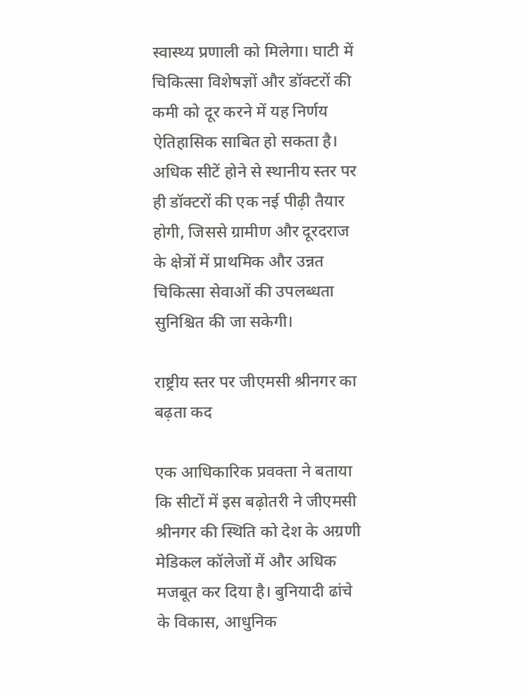स्वास्थ्य प्रणाली को मिलेगा। घाटी में चिकित्सा विशेषज्ञों और डॉक्टरों की कमी को दूर करने में यह निर्णय ऐतिहासिक साबित हो सकता है। अधिक सीटें होने से स्थानीय स्तर पर ही डॉक्टरों की एक नई पीढ़ी तैयार होगी, जिससे ग्रामीण और दूरदराज के क्षेत्रों में प्राथमिक और उन्नत चिकित्सा सेवाओं की उपलब्धता सुनिश्चित की जा सकेगी।

राष्ट्रीय स्तर पर जीएमसी श्रीनगर का बढ़ता कद

एक आधिकारिक प्रवक्ता ने बताया कि सीटों में इस बढ़ोतरी ने जीएमसी श्रीनगर की स्थिति को देश के अग्रणी मेडिकल कॉलेजों में और अधिक मजबूत कर दिया है। बुनियादी ढांचे के विकास, आधुनिक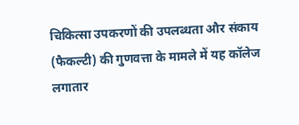चिकित्सा उपकरणों की उपलब्धता और संकाय (फैकल्टी) की गुणवत्ता के मामले में यह कॉलेज लगातार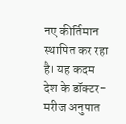नए कीर्तिमान स्थापित कर रहा है। यह कदम देश के डॉक्टर-मरीज अनुपात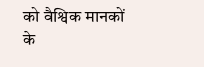को वैश्विक मानकों के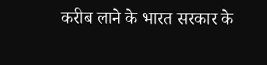करीब लाने के भारत सरकार के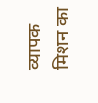व्यापक मिशन का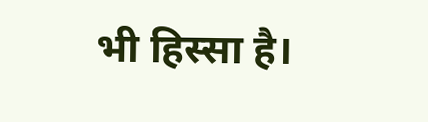भी हिस्सा है।